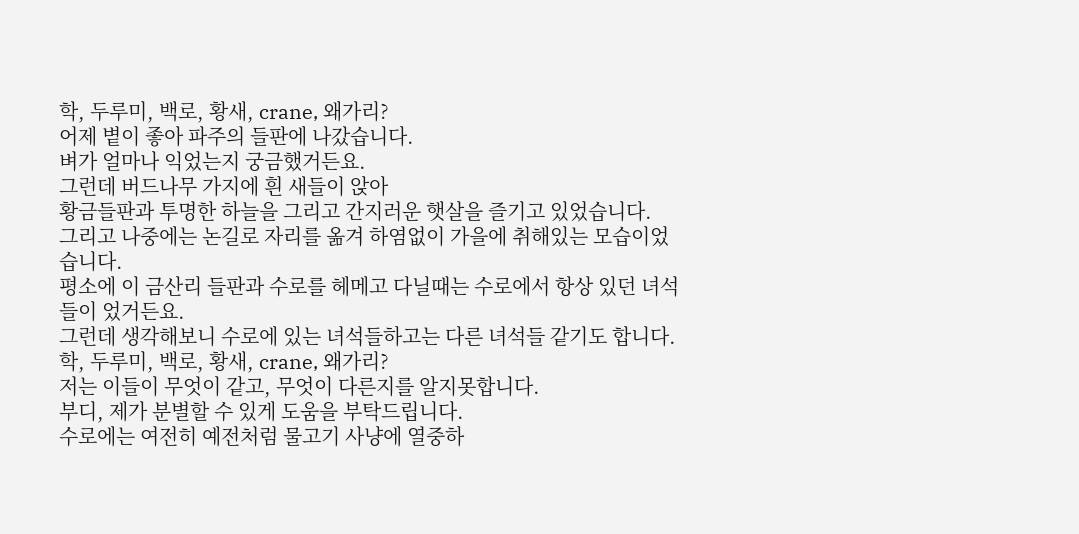학, 두루미, 백로, 황새, crane, 왜가리?
어제 볕이 좋아 파주의 들판에 나갔습니다.
벼가 얼마나 익었는지 궁금했거든요.
그런데 버드나무 가지에 흰 새들이 앉아
황금들판과 투명한 하늘을 그리고 간지러운 햇살을 즐기고 있었습니다.
그리고 나중에는 논길로 자리를 옮겨 하염없이 가을에 취해있는 모습이었습니다.
평소에 이 금산리 들판과 수로를 헤메고 다닐때는 수로에서 항상 있던 녀석들이 었거든요.
그런데 생각해보니 수로에 있는 녀석들하고는 다른 녀석들 같기도 합니다.
학, 두루미, 백로, 황새, crane, 왜가리?
저는 이들이 무엇이 같고, 무엇이 다른지를 알지못합니다.
부디, 제가 분별할 수 있게 도움을 부탁드립니다.
수로에는 여전히 예전처럼 물고기 사냥에 열중하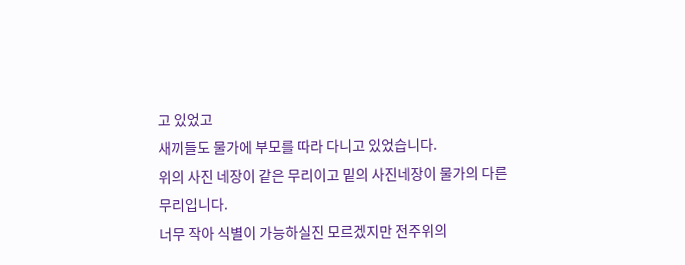고 있었고
새끼들도 물가에 부모를 따라 다니고 있었습니다.
위의 사진 네장이 같은 무리이고 밑의 사진네장이 물가의 다른 무리입니다.
너무 작아 식별이 가능하실진 모르겠지만 전주위의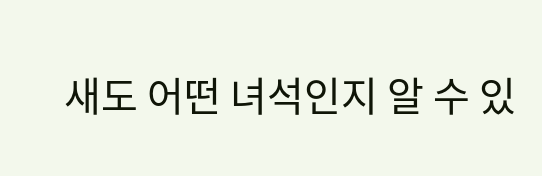새도 어떤 녀석인지 알 수 있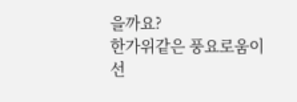을까요?
한가위같은 풍요로움이 선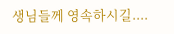생님들께 영속하시길....